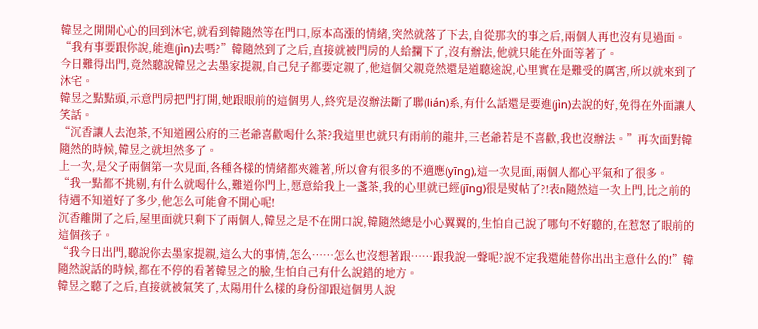韓昱之開開心心的回到沐宅,就看到韓隨然等在門口,原本高漲的情緒,突然就落了下去,自從那次的事之后,兩個人再也沒有見過面。
“我有事要跟你說,能進(jìn)去嗎?”韓隨然到了之后,直接就被門房的人給攔下了,沒有辦法,他就只能在外面等著了。
今日難得出門,竟然聽說韓昱之去墨家提親,自己兒子都要定親了,他這個父親竟然還是道聽途說,心里實在是難受的厲害,所以就來到了沐宅。
韓昱之點點頭,示意門房把門打開,她跟眼前的這個男人,終究是沒辦法斷了聯(lián)系,有什么話還是要進(jìn)去說的好,免得在外面讓人笑話。
“沉香讓人去泡茶,不知道國公府的三老爺喜歡喝什么茶?我這里也就只有雨前的龍井,三老爺若是不喜歡,我也沒辦法。”再次面對韓隨然的時候,韓昱之就坦然多了。
上一次,是父子兩個第一次見面,各種各樣的情緒都夾雜著,所以會有很多的不適應(yīng),這一次見面,兩個人都心平氣和了很多。
“我一點都不挑剔,有什么就喝什么,難道你門上,愿意給我上一盞茶,我的心里就已經(jīng)很是熨帖了?!表n隨然這一次上門,比之前的待遇不知道好了多少,他怎么可能會不開心呢!
沉香離開了之后,屋里面就只剩下了兩個人,韓昱之是不在開口說,韓隨然總是小心翼翼的,生怕自己說了哪句不好聽的,在惹怒了眼前的這個孩子。
“我今日出門,聽說你去墨家提親,這么大的事情,怎么……怎么也沒想著跟……跟我說一聲呢?說不定我還能替你出出主意什么的!”韓隨然說話的時候,都在不停的看著韓昱之的臉,生怕自己有什么說錯的地方。
韓昱之聽了之后,直接就被氣笑了,太陽用什么樣的身份卻跟這個男人說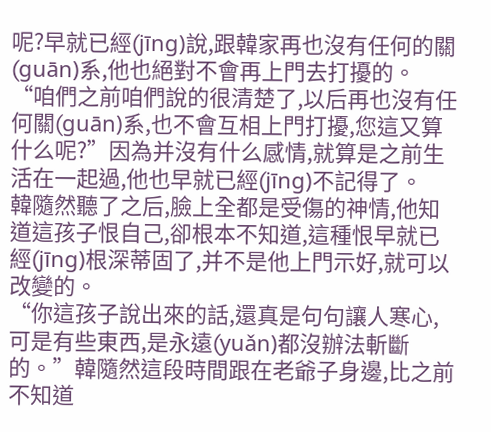呢?早就已經(jīng)說,跟韓家再也沒有任何的關(guān)系,他也絕對不會再上門去打擾的。
“咱們之前咱們說的很清楚了,以后再也沒有任何關(guān)系,也不會互相上門打擾,您這又算什么呢?”因為并沒有什么感情,就算是之前生活在一起過,他也早就已經(jīng)不記得了。
韓隨然聽了之后,臉上全都是受傷的神情,他知道這孩子恨自己,卻根本不知道,這種恨早就已經(jīng)根深蒂固了,并不是他上門示好,就可以改變的。
“你這孩子說出來的話,還真是句句讓人寒心,可是有些東西,是永遠(yuǎn)都沒辦法斬斷的。”韓隨然這段時間跟在老爺子身邊,比之前不知道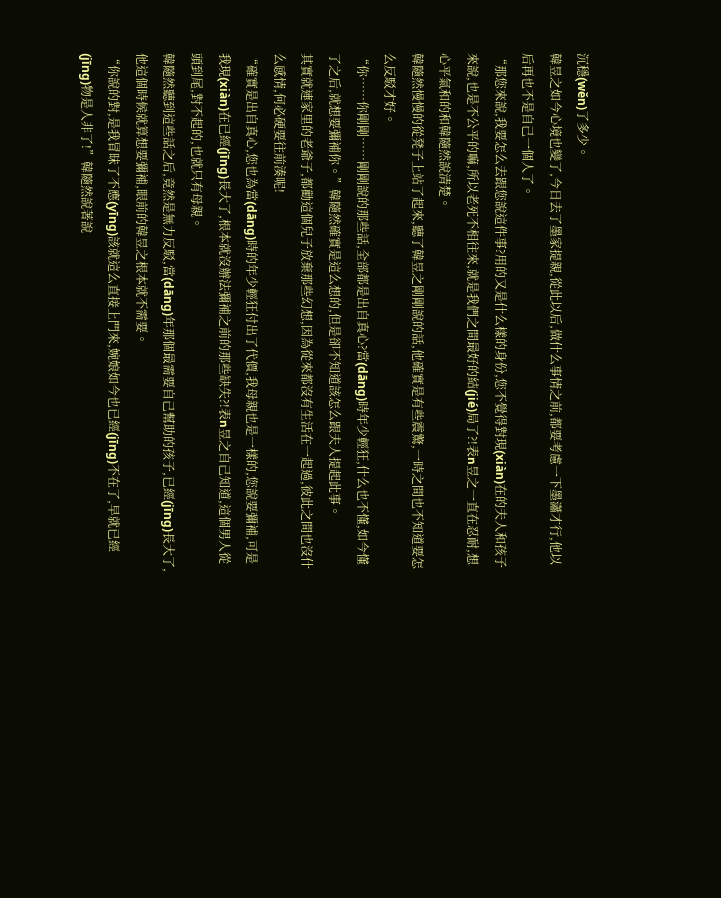沉穩(wěn)了多少。
韓昱之如今心境也變了,今日去了墨家提親,從此以后,做什么事情之前,都要考慮一下墨瀟才行,他以后再也不是自己一個人了。
“那您來說,我要怎么去跟您說這件事?用的又是什么樣的身份,您不覺得對現(xiàn)在的夫人和孩子來說,也是不公平的嘛,所以老死不相往來,就是我們之間最好的結(jié)局了?!表n昱之一直在忍耐,想心平氣和的和韓隨然說清楚。
韓隨然慢慢的從凳子上站了起來,聽了韓昱之剛剛說的話,他確實是有些震驚,一時之間也不知道要怎么反駁才好。
“你……你剛剛……剛剛說的那些話,全部都是出自真心?當(dāng)時年少輕狂,什么也不懂,如今懂了之后,就想要彌補你。”韓隨然確實是這么想的,但是卻不知道該怎么跟夫人提起此事。
其實就連家里的老爺子,都勸這個兒子放棄那些幻想,因為從來都沒有生活在一起過,彼此之間也沒什么感情,何必硬要往前湊呢!
“確實是出自真心,您也為當(dāng)時的年少輕狂付出了代價,我母親也是一樣的,您說要彌補,可是我現(xiàn)在已經(jīng)長大了,根本就沒辦法彌補之前的那些缺失?!表n昱之自己知道,這個男人從頭到尾,對不起的,也就只有母親。
韓隨然聽到這些話之后,竟然是無力反駁,當(dāng)年那個最需要自己幫助的孩子,已經(jīng)長大了,他這個時候就算想要彌補,眼前的韓昱之根本就不需要。
“你說的對,是我冒昧了不應(yīng)該就這么直接上門來,婉娘如今也已經(jīng)不在了,早就已經(jīng)物是人非了!”韓隨然說著說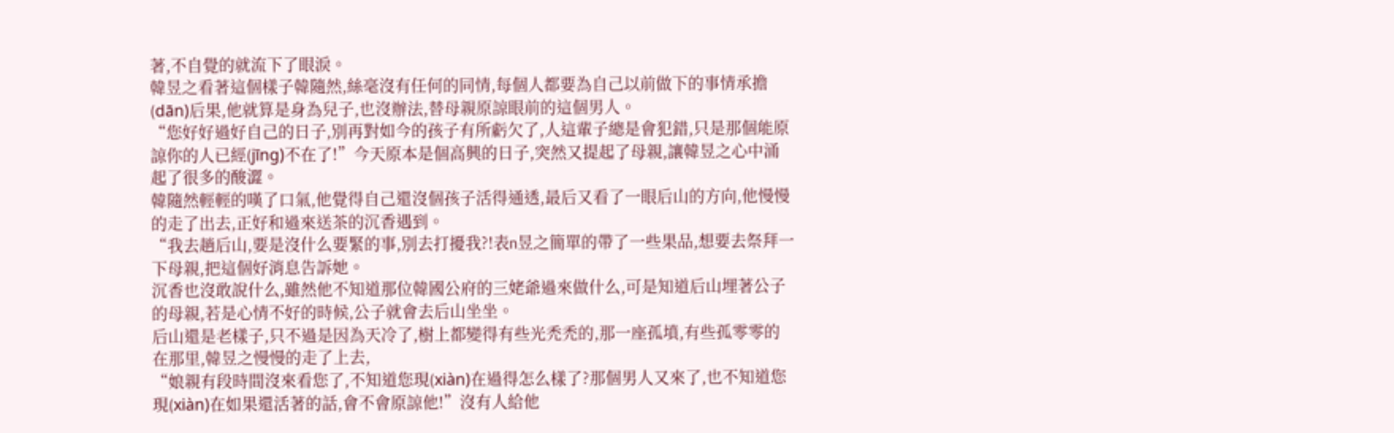著,不自覺的就流下了眼淚。
韓昱之看著這個樣子韓隨然,絲毫沒有任何的同情,每個人都要為自己以前做下的事情承擔(dān)后果,他就算是身為兒子,也沒辦法,替母親原諒眼前的這個男人。
“您好好過好自己的日子,別再對如今的孩子有所虧欠了,人這輩子總是會犯錯,只是那個能原諒你的人已經(jīng)不在了!”今天原本是個高興的日子,突然又提起了母親,讓韓昱之心中涌起了很多的酸澀。
韓隨然輕輕的嘆了口氣,他覺得自己還沒個孩子活得通透,最后又看了一眼后山的方向,他慢慢的走了出去,正好和過來送茶的沉香遇到。
“我去趟后山,要是沒什么要緊的事,別去打擾我?!表n昱之簡單的帶了一些果品,想要去祭拜一下母親,把這個好消息告訴她。
沉香也沒敢說什么,雖然他不知道那位韓國公府的三姥爺過來做什么,可是知道后山埋著公子的母親,若是心情不好的時候,公子就會去后山坐坐。
后山還是老樣子,只不過是因為天冷了,樹上都變得有些光禿禿的,那一座孤墳,有些孤零零的在那里,韓昱之慢慢的走了上去,
“娘親有段時間沒來看您了,不知道您現(xiàn)在過得怎么樣了?那個男人又來了,也不知道您現(xiàn)在如果還活著的話,會不會原諒他!”沒有人給他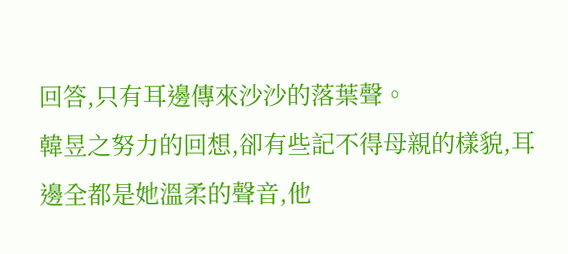回答,只有耳邊傳來沙沙的落葉聲。
韓昱之努力的回想,卻有些記不得母親的樣貌,耳邊全都是她溫柔的聲音,他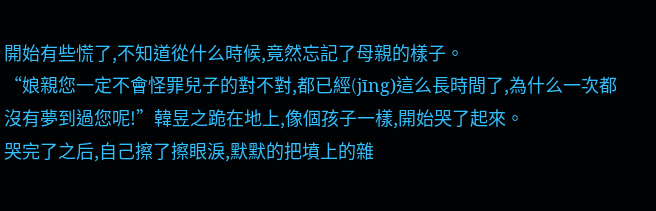開始有些慌了,不知道從什么時候,竟然忘記了母親的樣子。
“娘親您一定不會怪罪兒子的對不對,都已經(jīng)這么長時間了,為什么一次都沒有夢到過您呢!”韓昱之跪在地上,像個孩子一樣,開始哭了起來。
哭完了之后,自己擦了擦眼淚,默默的把墳上的雜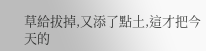草給拔掉,又添了點土,這才把今天的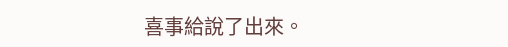喜事給說了出來。